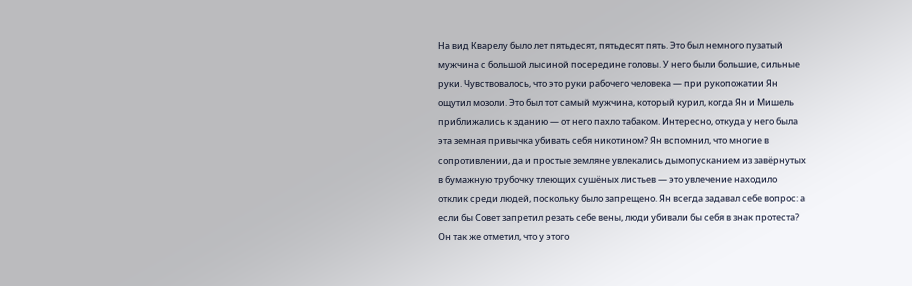На вид Кварелу было лет пятьдесят, пятьдесят пять. Это был немного пузатый мужчина с большой лысиной посередине головы. У него были большие, сильные руки. Чувствовалось, что это руки рабочего человека — при рукопожатии Ян ощутил мозоли. Это был тот самый мужчина, который курил, когда Ян и Мишель приближались к зданию — от него пахло табаком. Интересно, откуда у него была эта земная привычка убивать себя никотином? Ян вспомнил, что многие в сопротивлении, да и простые земляне увлекались дымопусканием из завёрнутых в бумажную трубочку тлеющих сушёных листьев — это увлечение находило отклик среди людей, поскольку было запрещено. Ян всегда задавал себе вопрос: а если бы Совет запретил резать себе вены, люди убивали бы себя в знак протеста?
Он так же отметил, что у этого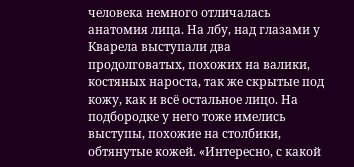человека немного отличалась анатомия лица. На лбу, над глазами у Кварела выступали два продолговатых, похожих на валики, костяных нароста, так же скрытые под кожу, как и всё остальное лицо. На подбородке у него тоже имелись выступы, похожие на столбики, обтянутые кожей. «Интересно, с какой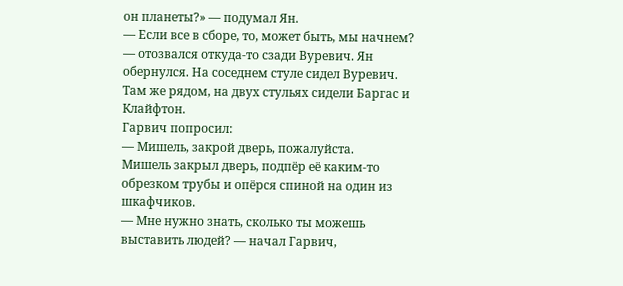он планеты?» — подумал Ян.
— Если все в сборе, то, может быть, мы начнем? — отозвался откуда-то сзади Вуревич. Ян обернулся. На соседнем стуле сидел Вуревич. Там же рядом, на двух стульях сидели Баргас и Клайфтон.
Гарвич попросил:
— Мишель, закрой дверь, пожалуйста.
Мишель закрыл дверь, подпёр её каким-то обрезком трубы и опёрся спиной на один из шкафчиков.
— Мне нужно знать, сколько ты можешь выставить людей? — начал Гарвич,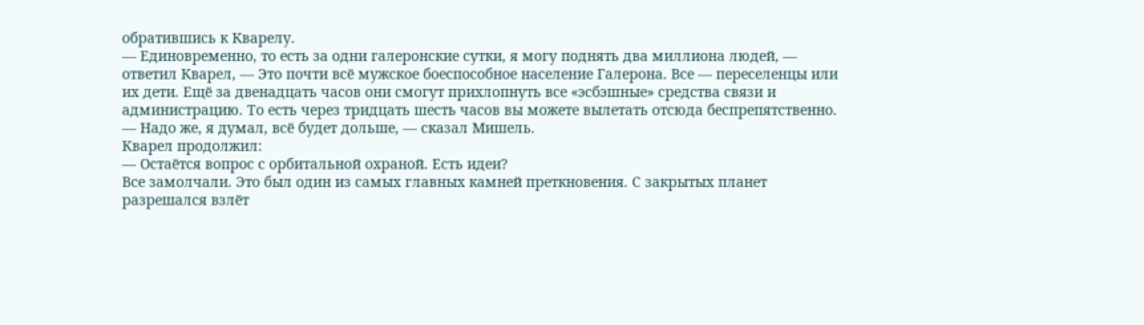обратившись к Кварелу.
— Единовременно, то есть за одни галеронские сутки, я могу поднять два миллиона людей, — ответил Кварел, — Это почти всё мужское боеспособное население Галерона. Все — переселенцы или их дети. Ещё за двенадцать часов они смогут прихлопнуть все «эсбэшные» средства связи и администрацию. То есть через тридцать шесть часов вы можете вылетать отсюда беспрепятственно.
— Надо же, я думал, всё будет дольше, — сказал Мишель.
Кварел продолжил:
— Остаётся вопрос с орбитальной охраной. Есть идеи?
Все замолчали. Это был один из самых главных камней преткновения. С закрытых планет разрешался взлёт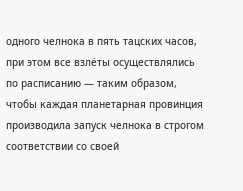одного челнока в пять тацских часов, при этом все взлёты осуществлялись по расписанию — таким образом, чтобы каждая планетарная провинция производила запуск челнока в строгом соответствии со своей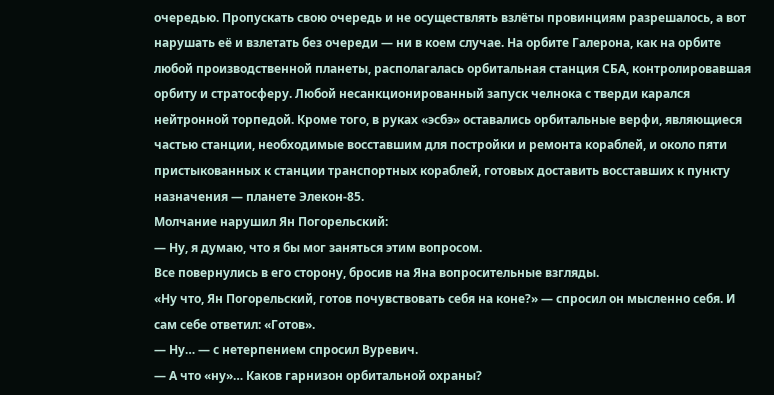очередью. Пропускать свою очередь и не осуществлять взлёты провинциям разрешалось, а вот нарушать её и взлетать без очереди — ни в коем случае. На орбите Галерона, как на орбите любой производственной планеты, располагалась орбитальная станция СБА, контролировавшая орбиту и стратосферу. Любой несанкционированный запуск челнока с тверди карался нейтронной торпедой. Кроме того, в руках «эсбэ» оставались орбитальные верфи, являющиеся частью станции, необходимые восставшим для постройки и ремонта кораблей, и около пяти пристыкованных к станции транспортных кораблей, готовых доставить восставших к пункту назначения — планете Элекон-85.
Молчание нарушил Ян Погорельский:
— Ну, я думаю, что я бы мог заняться этим вопросом.
Все повернулись в его сторону, бросив на Яна вопросительные взгляды.
«Ну что, Ян Погорельский, готов почувствовать себя на коне?» — спросил он мысленно себя. И сам себе ответил: «Готов».
— Ну… — с нетерпением спросил Вуревич.
— А что «ну»… Каков гарнизон орбитальной охраны?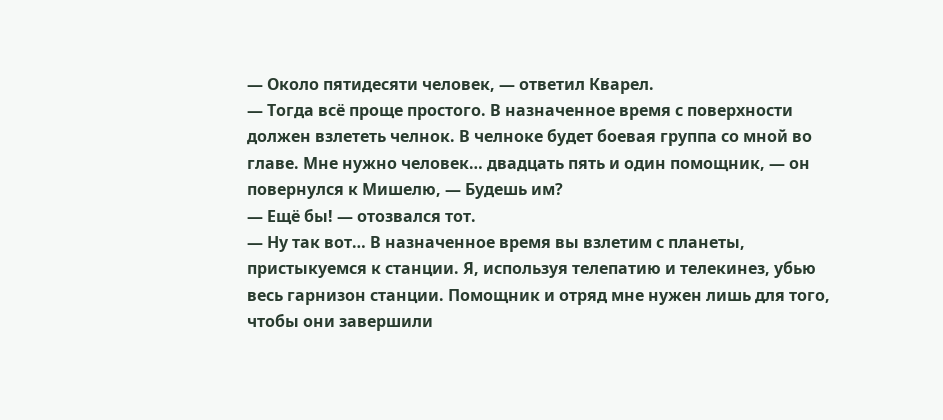— Около пятидесяти человек, — ответил Кварел.
— Тогда всё проще простого. В назначенное время с поверхности должен взлететь челнок. В челноке будет боевая группа со мной во главе. Мне нужно человек… двадцать пять и один помощник, — он повернулся к Мишелю, — Будешь им?
— Ещё бы! — отозвался тот.
— Ну так вот… В назначенное время вы взлетим с планеты, пристыкуемся к станции. Я, используя телепатию и телекинез, убью весь гарнизон станции. Помощник и отряд мне нужен лишь для того, чтобы они завершили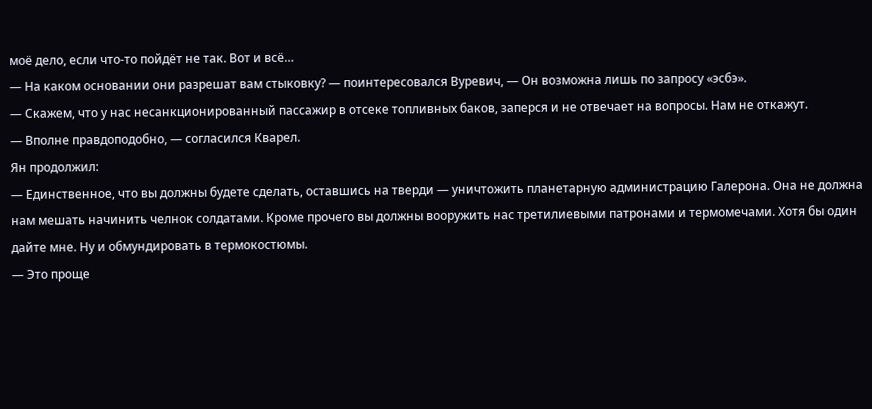моё дело, если что-то пойдёт не так. Вот и всё…
— На каком основании они разрешат вам стыковку? — поинтересовался Вуревич, — Он возможна лишь по запросу «эсбэ».
— Скажем, что у нас несанкционированный пассажир в отсеке топливных баков, заперся и не отвечает на вопросы. Нам не откажут.
— Вполне правдоподобно, — согласился Кварел.
Ян продолжил:
— Единственное, что вы должны будете сделать, оставшись на тверди — уничтожить планетарную администрацию Галерона. Она не должна нам мешать начинить челнок солдатами. Кроме прочего вы должны вооружить нас третилиевыми патронами и термомечами. Хотя бы один дайте мне. Ну и обмундировать в термокостюмы.
— Это проще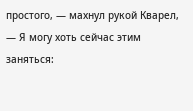простого, — махнул рукой Кварел, — Я могу хоть сейчас этим заняться: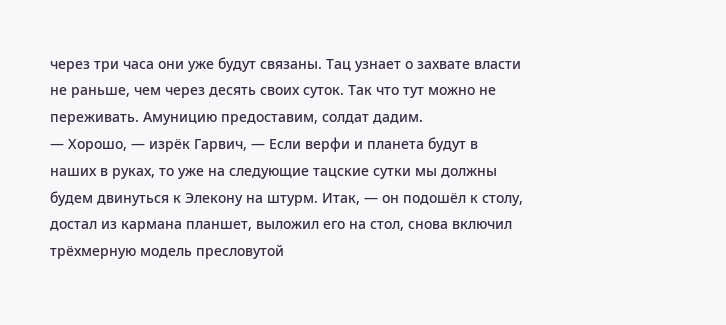через три часа они уже будут связаны. Тац узнает о захвате власти не раньше, чем через десять своих суток. Так что тут можно не переживать. Амуницию предоставим, солдат дадим.
— Хорошо, — изрёк Гарвич, — Если верфи и планета будут в наших в руках, то уже на следующие тацские сутки мы должны будем двинуться к Элекону на штурм. Итак, — он подошёл к столу, достал из кармана планшет, выложил его на стол, снова включил трёхмерную модель пресловутой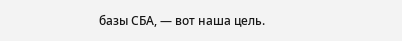базы СБА, — вот наша цель.